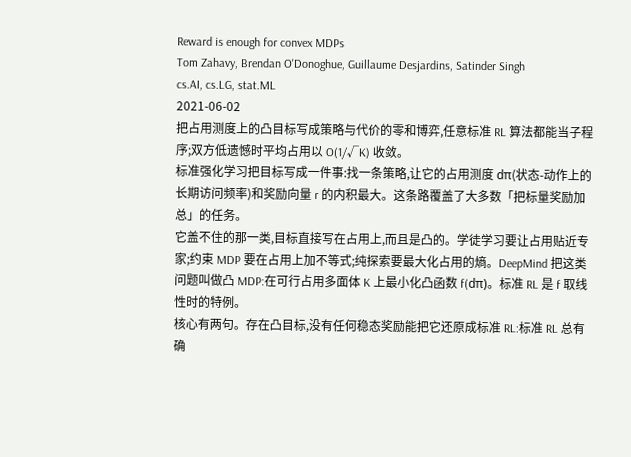Reward is enough for convex MDPs
Tom Zahavy, Brendan O'Donoghue, Guillaume Desjardins, Satinder Singh
cs.AI, cs.LG, stat.ML
2021-06-02
把占用测度上的凸目标写成策略与代价的零和博弈,任意标准 RL 算法都能当子程序;双方低遗憾时平均占用以 O(1/√K) 收敛。
标准强化学习把目标写成一件事:找一条策略,让它的占用测度 dπ(状态-动作上的长期访问频率)和奖励向量 r 的内积最大。这条路覆盖了大多数「把标量奖励加总」的任务。
它盖不住的那一类,目标直接写在占用上,而且是凸的。学徒学习要让占用贴近专家;约束 MDP 要在占用上加不等式;纯探索要最大化占用的熵。DeepMind 把这类问题叫做凸 MDP:在可行占用多面体 K 上最小化凸函数 f(dπ)。标准 RL 是 f 取线性时的特例。
核心有两句。存在凸目标,没有任何稳态奖励能把它还原成标准 RL:标准 RL 总有确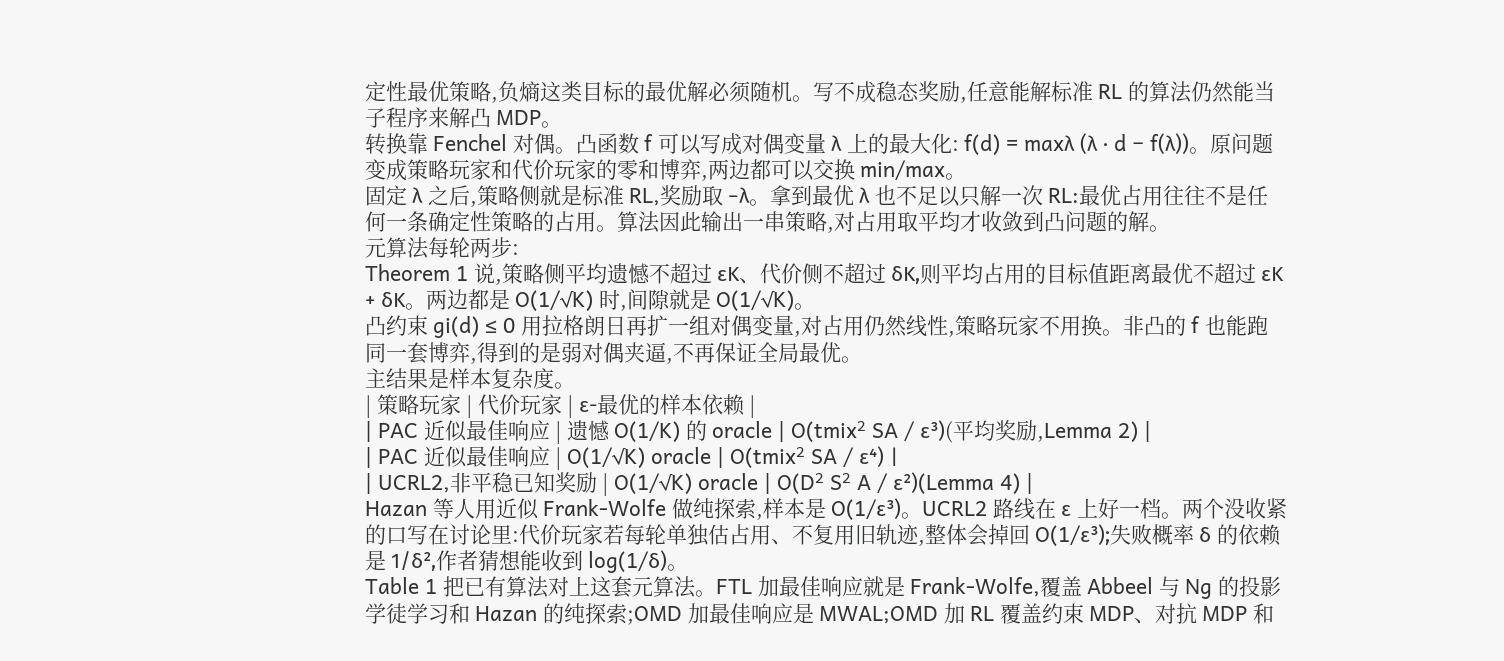定性最优策略,负熵这类目标的最优解必须随机。写不成稳态奖励,任意能解标准 RL 的算法仍然能当子程序来解凸 MDP。
转换靠 Fenchel 对偶。凸函数 f 可以写成对偶变量 λ 上的最大化: f(d) = maxλ (λ · d − f(λ))。原问题变成策略玩家和代价玩家的零和博弈,两边都可以交换 min/max。
固定 λ 之后,策略侧就是标准 RL,奖励取 −λ。拿到最优 λ 也不足以只解一次 RL:最优占用往往不是任何一条确定性策略的占用。算法因此输出一串策略,对占用取平均才收敛到凸问题的解。
元算法每轮两步:
Theorem 1 说,策略侧平均遗憾不超过 εK、代价侧不超过 δK,则平均占用的目标值距离最优不超过 εK + δK。两边都是 O(1/√K) 时,间隙就是 O(1/√K)。
凸约束 gi(d) ≤ 0 用拉格朗日再扩一组对偶变量,对占用仍然线性,策略玩家不用换。非凸的 f 也能跑同一套博弈,得到的是弱对偶夹逼,不再保证全局最优。
主结果是样本复杂度。
| 策略玩家 | 代价玩家 | ε-最优的样本依赖 |
| PAC 近似最佳响应 | 遗憾 O(1/K) 的 oracle | O(tmix² SA / ε³)(平均奖励,Lemma 2) |
| PAC 近似最佳响应 | O(1/√K) oracle | O(tmix² SA / ε⁴) |
| UCRL2,非平稳已知奖励 | O(1/√K) oracle | O(D² S² A / ε²)(Lemma 4) |
Hazan 等人用近似 Frank-Wolfe 做纯探索,样本是 O(1/ε³)。UCRL2 路线在 ε 上好一档。两个没收紧的口写在讨论里:代价玩家若每轮单独估占用、不复用旧轨迹,整体会掉回 O(1/ε³);失败概率 δ 的依赖是 1/δ²,作者猜想能收到 log(1/δ)。
Table 1 把已有算法对上这套元算法。FTL 加最佳响应就是 Frank-Wolfe,覆盖 Abbeel 与 Ng 的投影学徒学习和 Hazan 的纯探索;OMD 加最佳响应是 MWAL;OMD 加 RL 覆盖约束 MDP、对抗 MDP 和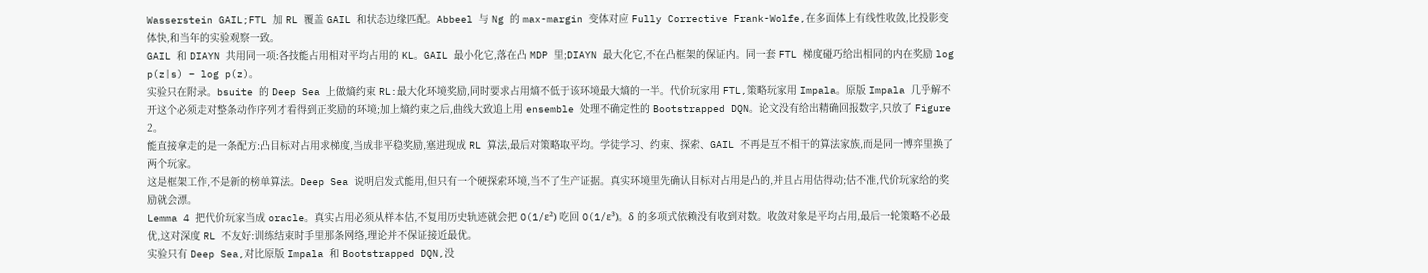Wasserstein GAIL;FTL 加 RL 覆盖 GAIL 和状态边缘匹配。Abbeel 与 Ng 的 max-margin 变体对应 Fully Corrective Frank-Wolfe,在多面体上有线性收敛,比投影变体快,和当年的实验观察一致。
GAIL 和 DIAYN 共用同一项:各技能占用相对平均占用的 KL。GAIL 最小化它,落在凸 MDP 里;DIAYN 最大化它,不在凸框架的保证内。同一套 FTL 梯度碰巧给出相同的内在奖励 log p(z|s) − log p(z)。
实验只在附录。bsuite 的 Deep Sea 上做熵约束 RL:最大化环境奖励,同时要求占用熵不低于该环境最大熵的一半。代价玩家用 FTL,策略玩家用 Impala。原版 Impala 几乎解不开这个必须走对整条动作序列才看得到正奖励的环境;加上熵约束之后,曲线大致追上用 ensemble 处理不确定性的 Bootstrapped DQN。论文没有给出精确回报数字,只放了 Figure 2。
能直接拿走的是一条配方:凸目标对占用求梯度,当成非平稳奖励,塞进现成 RL 算法,最后对策略取平均。学徒学习、约束、探索、GAIL 不再是互不相干的算法家族,而是同一博弈里换了两个玩家。
这是框架工作,不是新的榜单算法。Deep Sea 说明启发式能用,但只有一个硬探索环境,当不了生产证据。真实环境里先确认目标对占用是凸的,并且占用估得动;估不准,代价玩家给的奖励就会漂。
Lemma 4 把代价玩家当成 oracle。真实占用必须从样本估,不复用历史轨迹就会把 O(1/ε²) 吃回 O(1/ε³)。δ 的多项式依赖没有收到对数。收敛对象是平均占用,最后一轮策略不必最优,这对深度 RL 不友好:训练结束时手里那条网络,理论并不保证接近最优。
实验只有 Deep Sea,对比原版 Impala 和 Bootstrapped DQN,没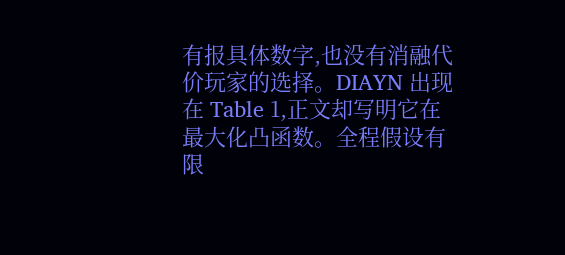有报具体数字,也没有消融代价玩家的选择。DIAYN 出现在 Table 1,正文却写明它在最大化凸函数。全程假设有限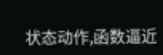状态动作,函数逼近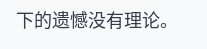下的遗憾没有理论。